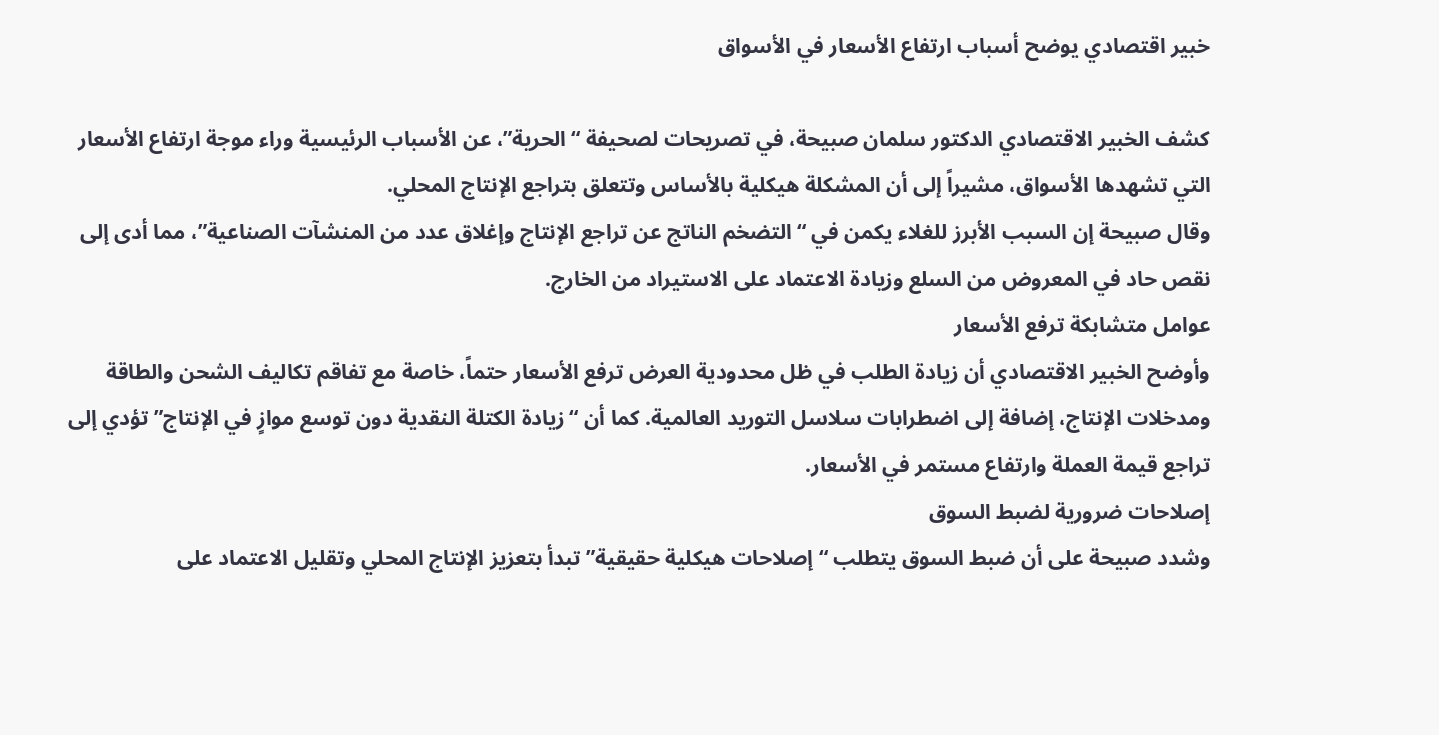خبير اقتصادي يوضح أسباب ارتفاع الأسعار في الأسواق

كشف الخبير الاقتصادي الدكتور سلمان صبيحة، في تصريحات لصحيفة “الحرية”، عن الأسباب الرئيسية وراء موجة ارتفاع الأسعار التي تشهدها الأسواق، مشيراً إلى أن المشكلة هيكلية بالأساس وتتعلق بتراجع الإنتاج المحلي.
وقال صبيحة إن السبب الأبرز للغلاء يكمن في “التضخم الناتج عن تراجع الإنتاج وإغلاق عدد من المنشآت الصناعية”، مما أدى إلى نقص حاد في المعروض من السلع وزيادة الاعتماد على الاستيراد من الخارج.
عوامل متشابكة ترفع الأسعار
وأوضح الخبير الاقتصادي أن زيادة الطلب في ظل محدودية العرض ترفع الأسعار حتماً، خاصة مع تفاقم تكاليف الشحن والطاقة ومدخلات الإنتاج، إضافة إلى اضطرابات سلاسل التوريد العالمية. كما أن “زيادة الكتلة النقدية دون توسع موازٍ في الإنتاج” تؤدي إلى تراجع قيمة العملة وارتفاع مستمر في الأسعار.
إصلاحات ضرورية لضبط السوق
وشدد صبيحة على أن ضبط السوق يتطلب “إصلاحات هيكلية حقيقية” تبدأ بتعزيز الإنتاج المحلي وتقليل الاعتماد على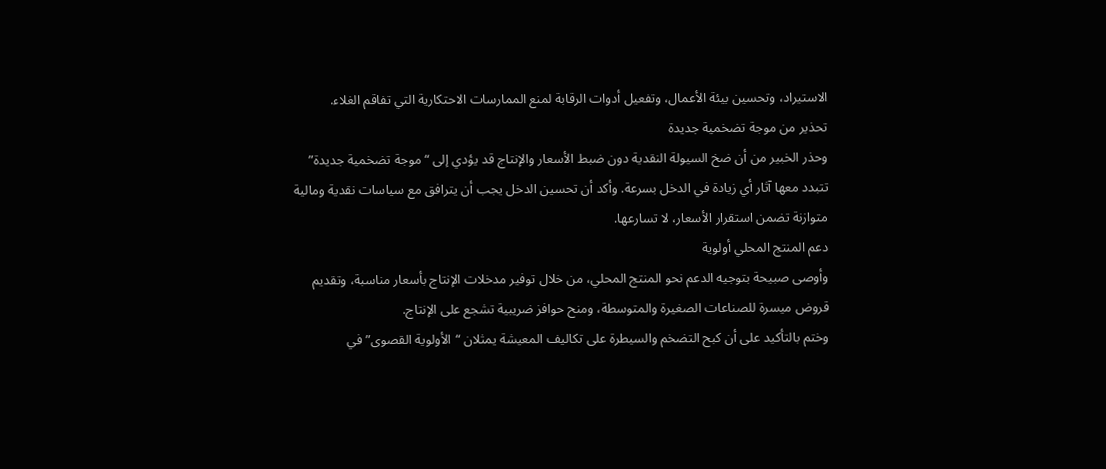الاستيراد، وتحسين بيئة الأعمال، وتفعيل أدوات الرقابة لمنع الممارسات الاحتكارية التي تفاقم الغلاء.
تحذير من موجة تضخمية جديدة
وحذر الخبير من أن ضخ السيولة النقدية دون ضبط الأسعار والإنتاج قد يؤدي إلى “موجة تضخمية جديدة” تتبدد معها آثار أي زيادة في الدخل بسرعة. وأكد أن تحسين الدخل يجب أن يترافق مع سياسات نقدية ومالية متوازنة تضمن استقرار الأسعار، لا تسارعها.
دعم المنتج المحلي أولوية
وأوصى صبيحة بتوجيه الدعم نحو المنتج المحلي، من خلال توفير مدخلات الإنتاج بأسعار مناسبة، وتقديم قروض ميسرة للصناعات الصغيرة والمتوسطة، ومنح حوافز ضريبية تشجع على الإنتاج.
وختم بالتأكيد على أن كبح التضخم والسيطرة على تكاليف المعيشة يمثلان “الأولوية القصوى” في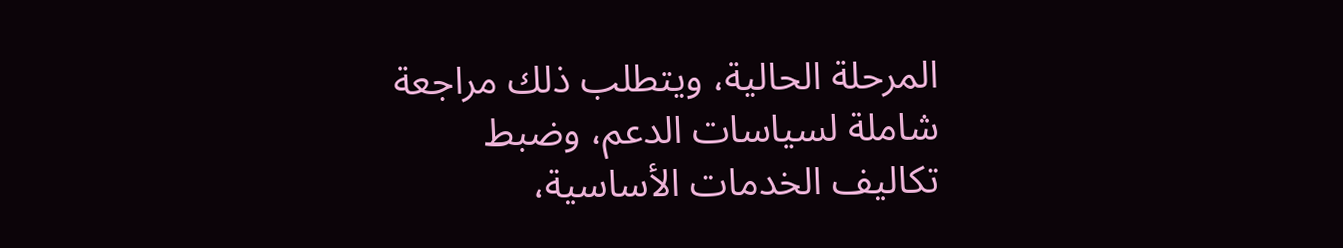المرحلة الحالية، ويتطلب ذلك مراجعة شاملة لسياسات الدعم، وضبط تكاليف الخدمات الأساسية،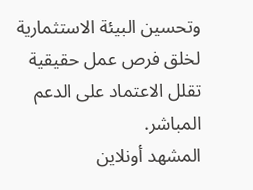وتحسين البيئة الاستثمارية لخلق فرص عمل حقيقية تقلل الاعتماد على الدعم المباشر.
المشهد أونلاين